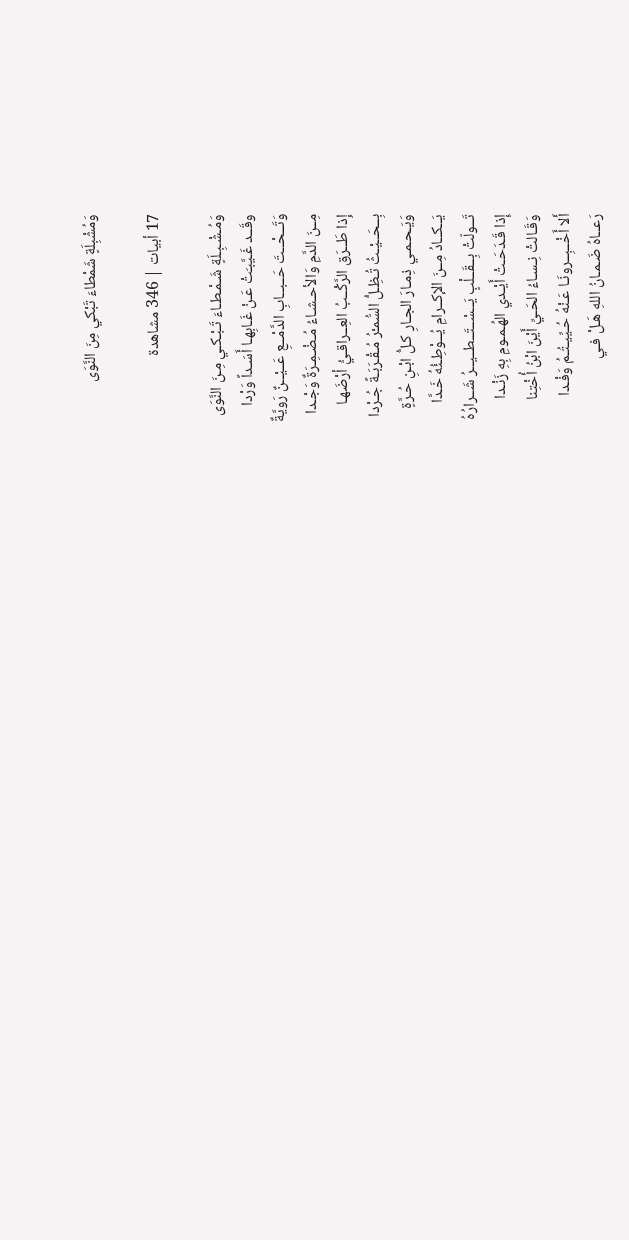وَمُشْبِلَةٍ شَمْطاءَ تَبْكي مِنَ النَّوَى

17 أبيات | 346 مشاهدة

وَمُـشْـبِـلَةٍ شَـمْـطـاءَ تَـبْـكـي مِـنَ النَّوَى
وقَــد غَـيَّبـَتْ عَـنْ غَـابِهـا أَسَـداً وَرْدا
وَتَــحْــتَ حَــبــابِ الدَّمْــعِ عَــيْــنٌ رَويَّةٌ
مِــنَ الدَّمِ وَالأحـشـاءُ مُـضْـمِـرَةٌ وَجْـدا
إِذا طَــرَق الرَّكْــبُ العِــراقـيُّ أرْضَهـا
بِــحَــيْـثُ تُـظِـلُّ السُّمـْرُ مُـقْـرَبَـةً جُـرْدا
وَيَـحـمـي ذِمـارَ الجـارِ كـلُّ ابْـنِ حُـرَّةٍ
يَــكــادُ مِــنَ الإكــرامِ يُــوْطِـئُهُ خَـدَّا
تَــولّتْ بِــقَــلْبٍ يَــسْــتَــطــيــرُ شَــرارُهُ
إِذا قَـدَحَـتْ أَيْـدي الهُـمـومِ بِهِ زَنْـدا
وَقَـالتْ نِـسـاءُ الحَـيِّ أَيْنَ ابْنُ أُخْتِنا
أَلا أَخْــبِــرونَـا عَـنْهُ حُـيِّيـتُـمُ وَفْـدا
رَعــاهُ ضَـمـانُ اللهِ هَـلْ فـي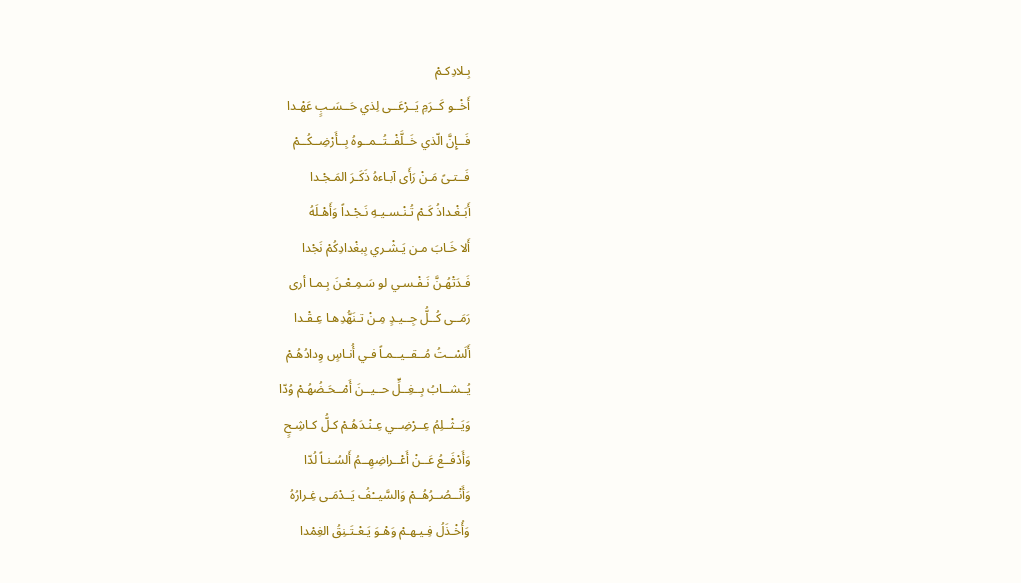بِـلادِكـمْ
أَخْــو كَــرَمِ يَــرْعَــى لِذي حَــسَـبٍ عَهْـدا
فَــإِنَّ الّذي خَــلَّفْــتُــمــوهُ بِــأَرْضِــكُــمْ
فَــتـىً مَـنْ رَأَى آبـاءهُ ذَكَـرَ المَـجْـدا
أَبَـغْـداذُ كَـمْ تُـنْـسـيـهِ نَـجْـداً وَأَهْـلَهُ
أَلا خَـابَ مـن يَـشْـري بِبغْدادِكُمْ نَجْدا
فَـدَتْهُـنَّ نَـفْـسـي لو سَـمِـعْـنَ بِـمـا أرى
رَمَــى كُــلُّ جِــيـدٍ مِـنْ تـنَهُّدِهـا عِـقْـدا
أَلَسْــتُ مُــقــيــمـاً فـي أُنـاسٍ وِدادُهُـمْ
يُــشــابُ بِــغِــلٍّ حــيــنَ أَمْــحَـضُهُـمْ وُدّا
وَيَــثْــلِمُ عِــرْضِــي عِـنْـدَهُـمْ كـلُّ كـاشِـحٍ
وَأَدْفَــعُ عَــنْ أَعْــراضِهِــمُ أَلسُـنـاً لُدّا
وَأَنْــصُــرُهُــمْ وَالسَّيــْفُ يَــدْمَـى غِـرارُهُ
وَأُخْـذَلُ فِـيـهـمْ وَهْـوَ يَـعْـتَـنِقُ الغِمْدا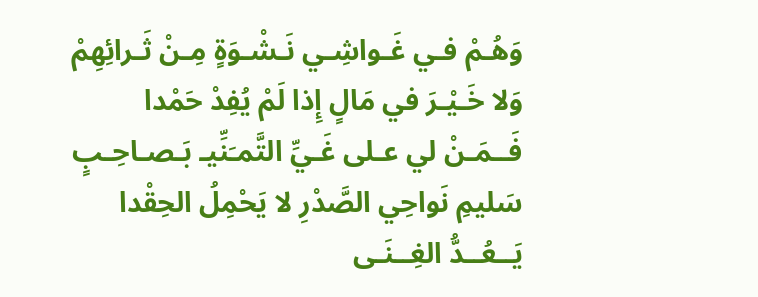وَهُـمْ فـي غَـواشِـي نَـشْـوَةٍ مِـنْ ثَـرائِهِمْ
وَلا خَـيْـرَ في مَالٍ إِذا لَمْ يُفِدْ حَمْدا
فَــمَـنْ لي عـلى غَـيِّ التَّمـَنِّيـ بَـصـاحِـبٍ
سَليمِ نَواحِي الصَّدْرِ لا يَحْمِلُ الحِقْدا
يَــعُــدُّ الغِــنَـى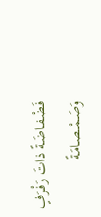فَـضْـفـاضَـةً ذاتَ رَفْـرَفٍ
وَصَــمْــصـامَـةً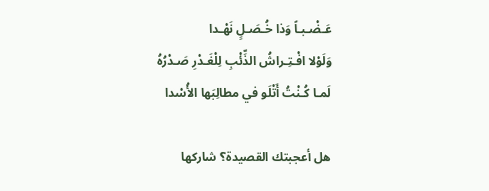عَـضْـبـاً وَذا خُـصَـلٍ نَهْـدا
وَلَوْلا افْـتِـراشُ الذِّئْبِ لِلْغَـدْرِ صَـدْرُهُ
لَمـا كُـنْتُ أَتْلَو في مطالِبَها الأُسْدا

هل أعجبتك القصيدة؟ شاركها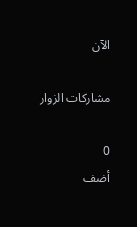الآن

مشاركات الزوار

0
أضف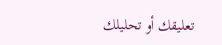تعليقك أو تحليلك